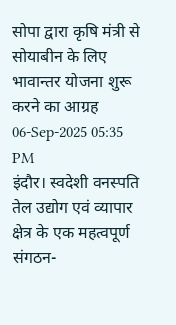सोपा द्वारा कृषि मंत्री से सोयाबीन के लिए भावान्तर योजना शुरू करने का आग्रह
06-Sep-2025 05:35 PM
इंदौर। स्वदेशी वनस्पति तेल उद्योग एवं व्यापार क्षेत्र के एक महत्वपूर्ण संगठन-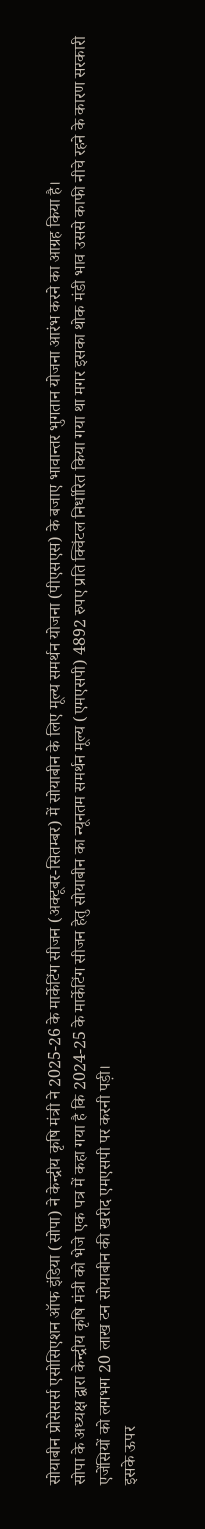सोयाबीन प्रोसेसर्स एसोसिएशन ऑफ इंडिया (सोपा) ने केन्द्रीय कृषि मंत्री ने 2025-26 के मार्केटिंग सीजन (अक्टूबर-सितम्बर) में सोयाबीन के लिए मूल्य समर्थन योजना (पीएसएस) के बजाए भावान्तर भुगतान योजना आरंभ करने का आग्रह किया है।
सोपा के अध्यक्ष द्वारा केन्द्रीय कृषि मंत्री को भेजे एक पत्र में कहा गया है कि 2024-25 के मार्केटिंग सीजन हेतु सोयाबीन का न्यूनतम समर्थन मूल्य (एमएसपी) 4892 रुपए प्रति क्विंटल निर्धारित किया गया था मगर इसका थोक मंडी भाव उससे काफी नीचे रहने के कारण सरकारी एजेंसियों को लगभग 20 लाख टन सोयाबीन की खरीद एमएसपी पर करनी पड़ी।
इसके ऊपर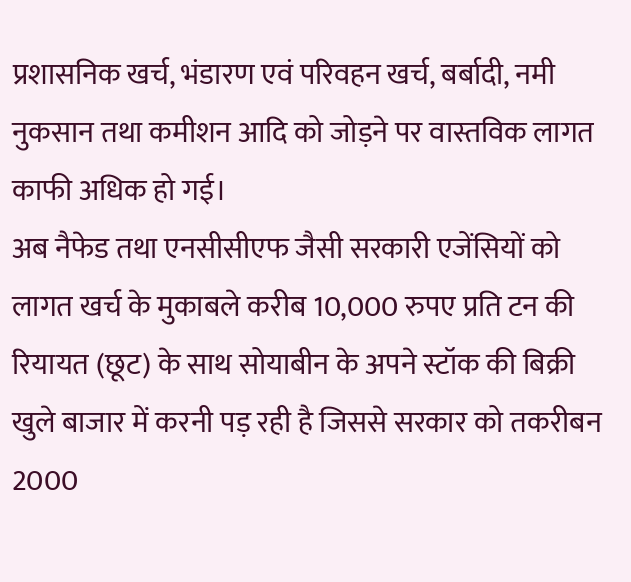प्रशासनिक खर्च, भंडारण एवं परिवहन खर्च, बर्बादी, नमी नुकसान तथा कमीशन आदि को जोड़ने पर वास्तविक लागत काफी अधिक हो गई।
अब नैफेड तथा एनसीसीएफ जैसी सरकारी एजेंसियों को लागत खर्च के मुकाबले करीब 10,000 रुपए प्रति टन की रियायत (छूट) के साथ सोयाबीन के अपने स्टॉक की बिक्री खुले बाजार में करनी पड़ रही है जिससे सरकार को तकरीबन 2000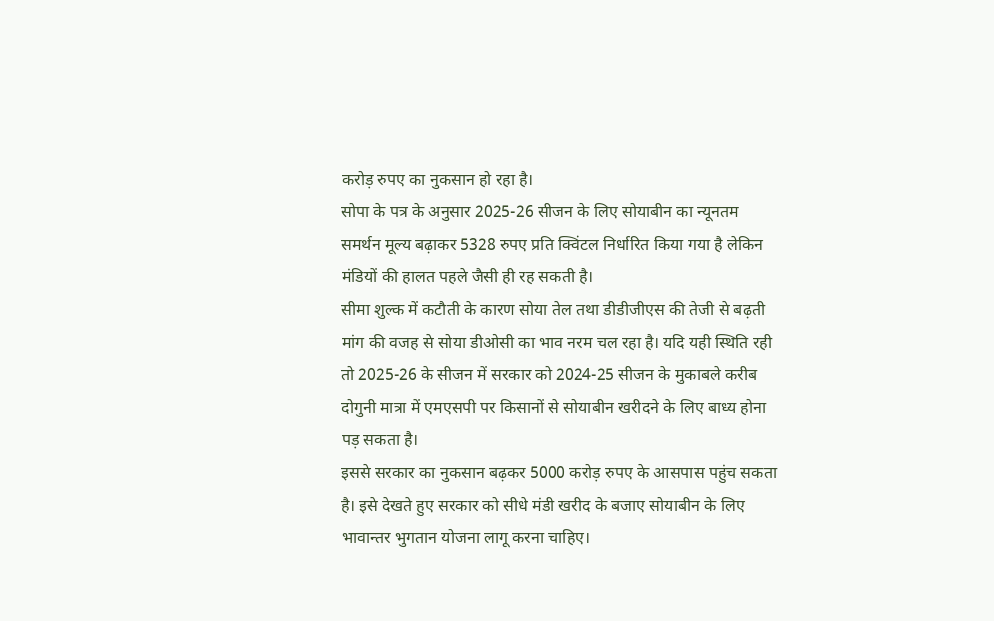करोड़ रुपए का नुकसान हो रहा है।
सोपा के पत्र के अनुसार 2025-26 सीजन के लिए सोयाबीन का न्यूनतम समर्थन मूल्य बढ़ाकर 5328 रुपए प्रति क्विंटल निर्धारित किया गया है लेकिन मंडियों की हालत पहले जैसी ही रह सकती है।
सीमा शुल्क में कटौती के कारण सोया तेल तथा डीडीजीएस की तेजी से बढ़ती मांग की वजह से सोया डीओसी का भाव नरम चल रहा है। यदि यही स्थिति रही तो 2025-26 के सीजन में सरकार को 2024-25 सीजन के मुकाबले करीब दोगुनी मात्रा में एमएसपी पर किसानों से सोयाबीन खरीदने के लिए बाध्य होना पड़ सकता है।
इससे सरकार का नुकसान बढ़कर 5000 करोड़ रुपए के आसपास पहुंच सकता है। इसे देखते हुए सरकार को सीधे मंडी खरीद के बजाए सोयाबीन के लिए भावान्तर भुगतान योजना लागू करना चाहिए।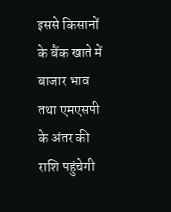इससे किसानों के बैंक खाते में बाजार भाव तथा एमएसपी के अंतर की राशि पहुंचेगी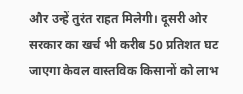और उन्हें तुरंत राहत मिलेगी। दूसरी ओर सरकार का खर्च भी करीब 50 प्रतिशत घट जाएगा केवल वास्तविक किसानों को लाभ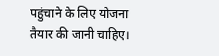पहुंचाने के लिए योजना तैयार की जानी चाहिए।